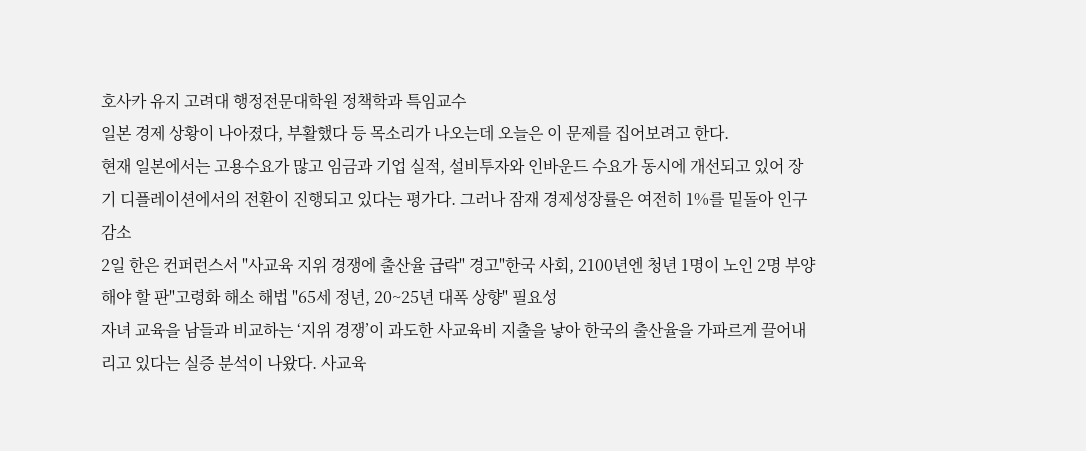호사카 유지 고려대 행정전문대학원 정책학과 특임교수
일본 경제 상황이 나아졌다, 부활했다 등 목소리가 나오는데 오늘은 이 문제를 집어보려고 한다.
현재 일본에서는 고용수요가 많고 임금과 기업 실적, 설비투자와 인바운드 수요가 동시에 개선되고 있어 장기 디플레이션에서의 전환이 진행되고 있다는 평가다. 그러나 잠재 경제성장률은 여전히 1%를 밑돌아 인구감소
2일 한은 컨퍼런스서 "사교육 지위 경쟁에 출산율 급락" 경고"한국 사회, 2100년엔 청년 1명이 노인 2명 부양해야 할 판"고령화 해소 해법 "65세 정년, 20~25년 대폭 상향" 필요성
자녀 교육을 남들과 비교하는 ‘지위 경쟁’이 과도한 사교육비 지출을 낳아 한국의 출산율을 가파르게 끌어내리고 있다는 실증 분석이 나왔다. 사교육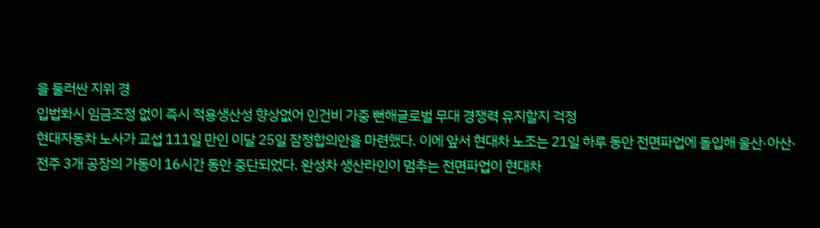을 둘러싼 지위 경
입법화시 임금조정 없이 즉시 적용생산성 향상없어 인건비 가중 뻔해글로벌 무대 경쟁력 유지할지 걱정
현대자동차 노사가 교섭 111일 만인 이달 25일 잠정합의안을 마련했다. 이에 앞서 현대차 노조는 21일 하루 동안 전면파업에 돌입해 울산·아산·전주 3개 공장의 가동이 16시간 동안 중단되었다. 완성차 생산라인이 멈추는 전면파업이 현대차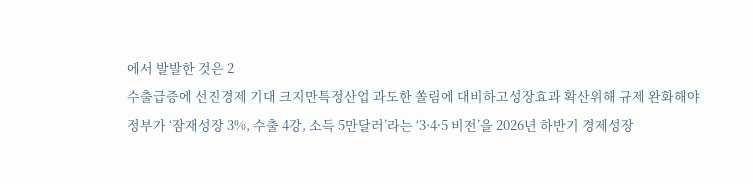에서 발발한 것은 2
수출급증에 선진경제 기대 크지만특정산업 과도한 쏠림에 대비하고성장효과 확산위해 규제 완화해야
정부가 ‘잠재성장 3%, 수출 4강, 소득 5만달러’라는 ‘3·4·5 비전’을 2026년 하반기 경제성장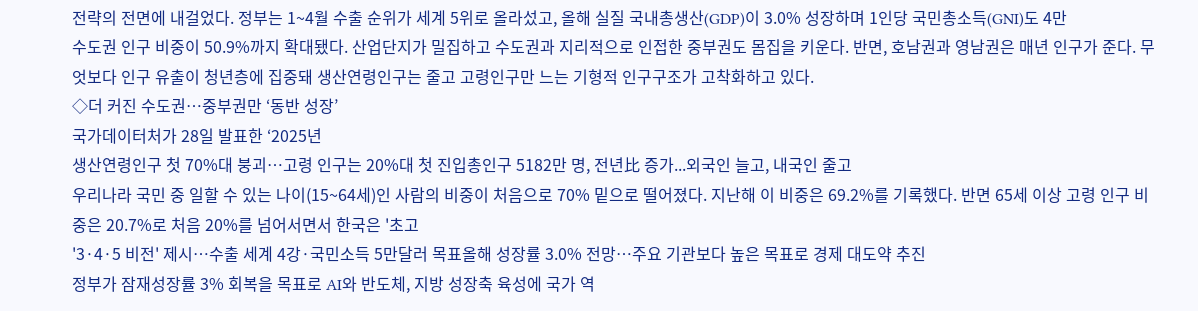전략의 전면에 내걸었다. 정부는 1~4월 수출 순위가 세계 5위로 올라섰고, 올해 실질 국내총생산(GDP)이 3.0% 성장하며 1인당 국민총소득(GNI)도 4만
수도권 인구 비중이 50.9%까지 확대됐다. 산업단지가 밀집하고 수도권과 지리적으로 인접한 중부권도 몸집을 키운다. 반면, 호남권과 영남권은 매년 인구가 준다. 무엇보다 인구 유출이 청년층에 집중돼 생산연령인구는 줄고 고령인구만 느는 기형적 인구구조가 고착화하고 있다.
◇더 커진 수도권…중부권만 ‘동반 성장’
국가데이터처가 28일 발표한 ‘2025년
생산연령인구 첫 70%대 붕괴…고령 인구는 20%대 첫 진입총인구 5182만 명, 전년比 증가...외국인 늘고, 내국인 줄고
우리나라 국민 중 일할 수 있는 나이(15~64세)인 사람의 비중이 처음으로 70% 밑으로 떨어졌다. 지난해 이 비중은 69.2%를 기록했다. 반면 65세 이상 고령 인구 비중은 20.7%로 처음 20%를 넘어서면서 한국은 '초고
'3·4·5 비전' 제시…수출 세계 4강·국민소득 5만달러 목표올해 성장률 3.0% 전망…주요 기관보다 높은 목표로 경제 대도약 추진
정부가 잠재성장률 3% 회복을 목표로 AI와 반도체, 지방 성장축 육성에 국가 역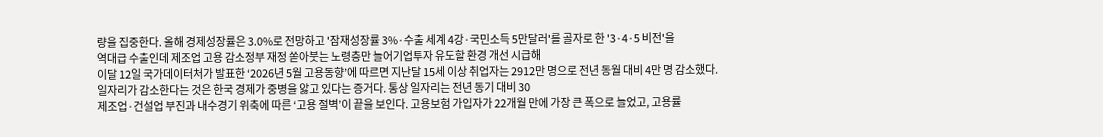량을 집중한다. 올해 경제성장률은 3.0%로 전망하고 '잠재성장률 3%·수출 세계 4강·국민소득 5만달러'를 골자로 한 '3·4·5 비전'을
역대급 수출인데 제조업 고용 감소정부 재정 쏟아붓는 노령층만 늘어기업투자 유도할 환경 개선 시급해
이달 12일 국가데이터처가 발표한 ‘2026년 5월 고용동향’에 따르면 지난달 15세 이상 취업자는 2912만 명으로 전년 동월 대비 4만 명 감소했다.
일자리가 감소한다는 것은 한국 경제가 중병을 앓고 있다는 증거다. 통상 일자리는 전년 동기 대비 30
제조업·건설업 부진과 내수경기 위축에 따른 ‘고용 절벽’이 끝을 보인다. 고용보험 가입자가 22개월 만에 가장 큰 폭으로 늘었고, 고용률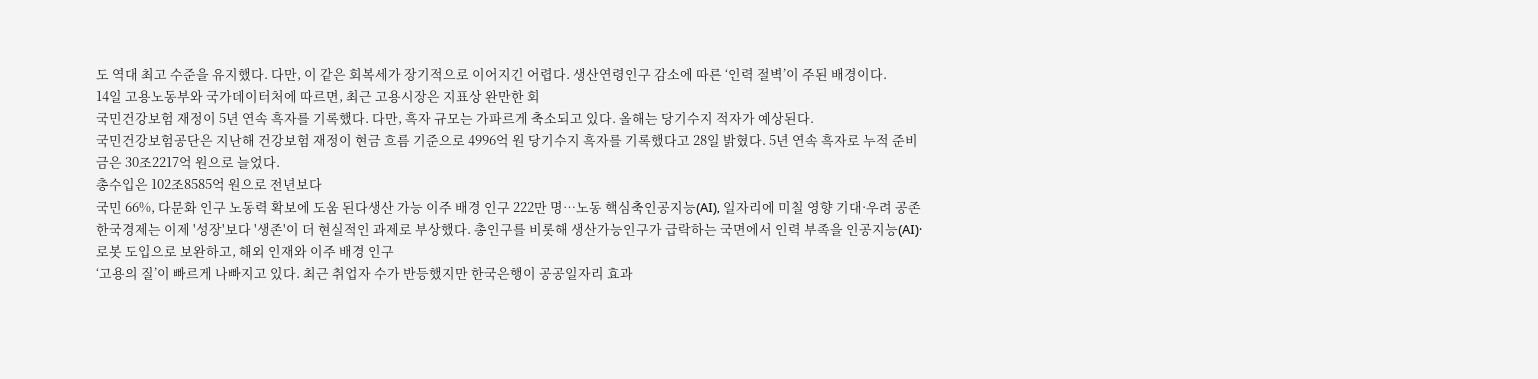도 역대 최고 수준을 유지했다. 다만, 이 같은 회복세가 장기적으로 이어지긴 어렵다. 생산연령인구 감소에 따른 ‘인력 절벽’이 주된 배경이다.
14일 고용노동부와 국가데이터처에 따르면, 최근 고용시장은 지표상 완만한 회
국민건강보험 재정이 5년 연속 흑자를 기록했다. 다만, 흑자 규모는 가파르게 축소되고 있다. 올해는 당기수지 적자가 예상된다.
국민건강보험공단은 지난해 건강보험 재정이 현금 흐름 기준으로 4996억 원 당기수지 흑자를 기록했다고 28일 밝혔다. 5년 연속 흑자로 누적 준비금은 30조2217억 원으로 늘었다.
총수입은 102조8585억 원으로 전년보다
국민 66%, 다문화 인구 노동력 확보에 도움 된다생산 가능 이주 배경 인구 222만 명⋯노동 핵심축인공지능(AI), 일자리에 미칠 영향 기대·우려 공존
한국경제는 이제 '성장'보다 '생존'이 더 현실적인 과제로 부상했다. 총인구를 비롯해 생산가능인구가 급락하는 국면에서 인력 부족을 인공지능(AI)·로봇 도입으로 보완하고, 해외 인재와 이주 배경 인구
‘고용의 질’이 빠르게 나빠지고 있다. 최근 취업자 수가 반등했지만 한국은행이 공공일자리 효과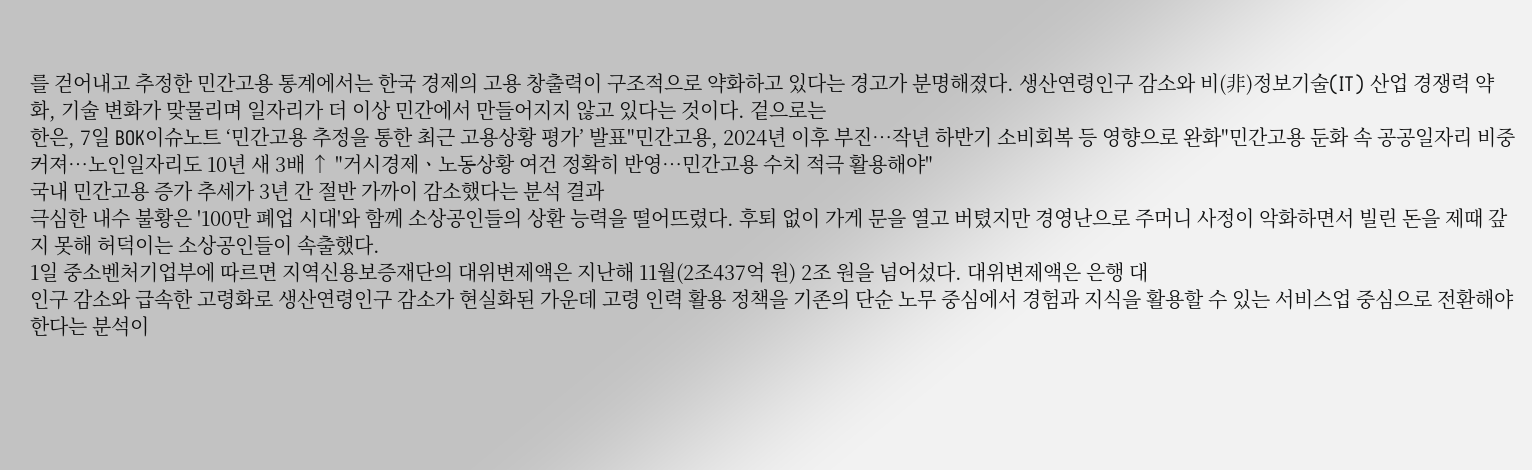를 걷어내고 추정한 민간고용 통계에서는 한국 경제의 고용 창출력이 구조적으로 약화하고 있다는 경고가 분명해졌다. 생산연령인구 감소와 비(非)정보기술(IT) 산업 경쟁력 약화, 기술 변화가 맞물리며 일자리가 더 이상 민간에서 만들어지지 않고 있다는 것이다. 겉으로는
한은, 7일 BOK이슈노트 ‘민간고용 추정을 통한 최근 고용상황 평가’ 발표"민간고용, 2024년 이후 부진⋯작년 하반기 소비회복 등 영향으로 완화"민간고용 둔화 속 공공일자리 비중 커져⋯노인일자리도 10년 새 3배 ↑ "거시경제ㆍ노동상황 여건 정확히 반영⋯민간고용 수치 적극 활용해야"
국내 민간고용 증가 추세가 3년 간 절반 가까이 감소했다는 분석 결과
극심한 내수 불황은 '100만 폐업 시대'와 함께 소상공인들의 상환 능력을 떨어뜨렸다. 후퇴 없이 가게 문을 열고 버텼지만 경영난으로 주머니 사정이 악화하면서 빌린 돈을 제때 갚지 못해 허덕이는 소상공인들이 속출했다.
1일 중소벤처기업부에 따르면 지역신용보증재단의 대위변제액은 지난해 11월(2조437억 원) 2조 원을 넘어섰다. 대위변제액은 은행 대
인구 감소와 급속한 고령화로 생산연령인구 감소가 현실화된 가운데 고령 인력 활용 정책을 기존의 단순 노무 중심에서 경험과 지식을 활용할 수 있는 서비스업 중심으로 전환해야 한다는 분석이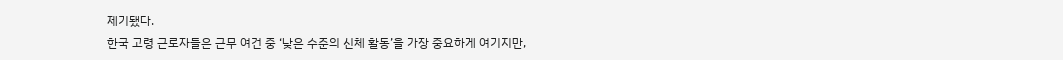제기됐다.
한국 고령 근로자들은 근무 여건 중 ‘낮은 수준의 신체 활동’을 가장 중요하게 여기지만,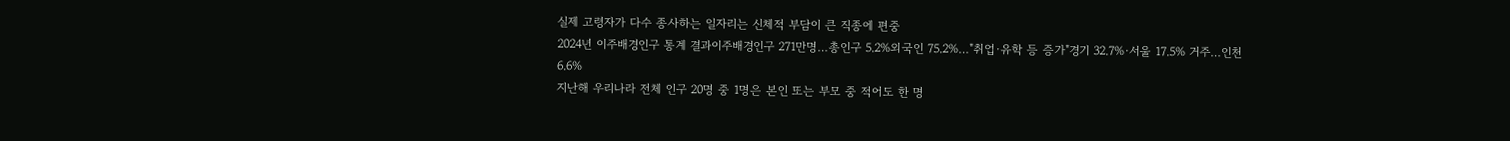실제 고령자가 다수 종사하는 일자리는 신체적 부담이 큰 직종에 편중
2024년 이주배경인구 통계 결과이주배경인구 271만명…총인구 5.2%외국인 75.2%…"취업·유학 등 증가"경기 32.7%·서울 17.5% 거주…인천 6.6%
지난해 우리나라 전체 인구 20명 중 1명은 본인 또는 부모 중 적어도 한 명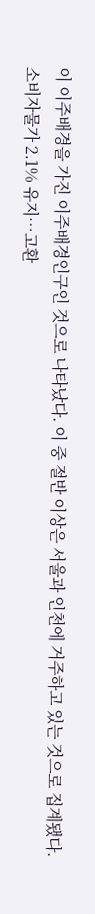이 이주배경을 가진 이주배경인구인 것으로 나타났다. 이 중 절반 이상은 서울과 인천에 거주하고 있는 것으로 집계됐다.
소비자물가 2.1% 유지…고환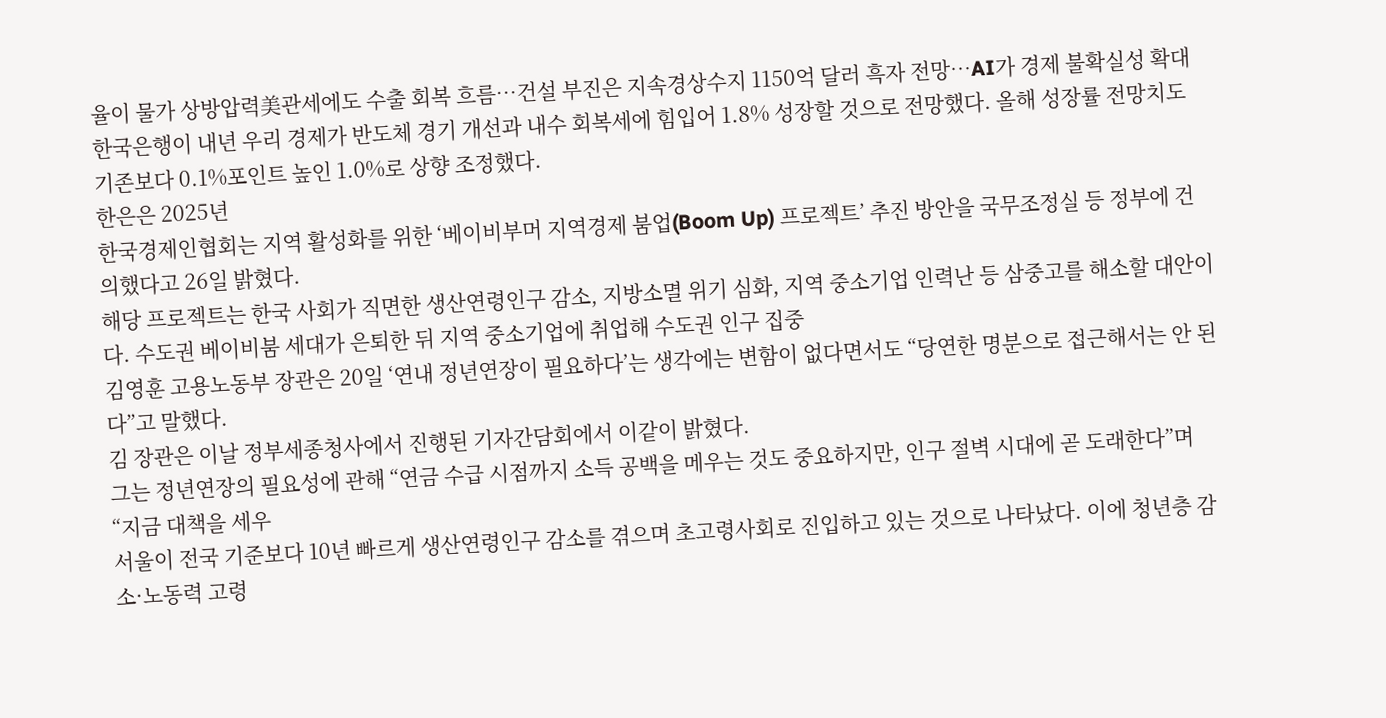율이 물가 상방압력美관세에도 수출 회복 흐름…건설 부진은 지속경상수지 1150억 달러 흑자 전망…AI가 경제 불확실성 확대
한국은행이 내년 우리 경제가 반도체 경기 개선과 내수 회복세에 힘입어 1.8% 성장할 것으로 전망했다. 올해 성장률 전망치도 기존보다 0.1%포인트 높인 1.0%로 상향 조정했다.
한은은 2025년
한국경제인협회는 지역 활성화를 위한 ‘베이비부머 지역경제 붐업(Boom Up) 프로젝트’ 추진 방안을 국무조정실 등 정부에 건의했다고 26일 밝혔다.
해당 프로젝트는 한국 사회가 직면한 생산연령인구 감소, 지방소멸 위기 심화, 지역 중소기업 인력난 등 삼중고를 해소할 대안이다. 수도권 베이비붐 세대가 은퇴한 뒤 지역 중소기업에 취업해 수도권 인구 집중
김영훈 고용노동부 장관은 20일 ‘연내 정년연장이 필요하다’는 생각에는 변함이 없다면서도 “당연한 명분으로 접근해서는 안 된다”고 말했다.
김 장관은 이날 정부세종청사에서 진행된 기자간담회에서 이같이 밝혔다.
그는 정년연장의 필요성에 관해 “연금 수급 시점까지 소득 공백을 메우는 것도 중요하지만, 인구 절벽 시대에 곧 도래한다”며 “지금 대책을 세우
서울이 전국 기준보다 10년 빠르게 생산연령인구 감소를 겪으며 초고령사회로 진입하고 있는 것으로 나타났다. 이에 청년층 감소·노동력 고령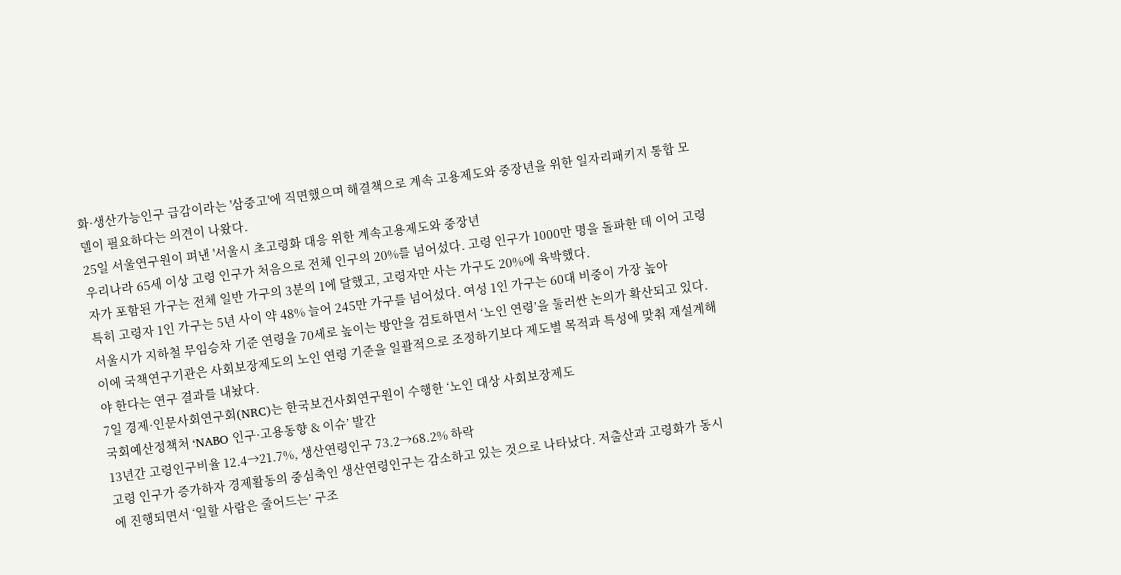화·생산가능인구 급감이라는 '삼중고'에 직면했으며 해결책으로 계속 고용제도와 중장년을 위한 일자리패키지 통합 모델이 필요하다는 의견이 나왔다.
25일 서울연구원이 펴낸 '서울시 초고령화 대응 위한 계속고용제도와 중장년
우리나라 65세 이상 고령 인구가 처음으로 전체 인구의 20%를 넘어섰다. 고령 인구가 1000만 명을 돌파한 데 이어 고령자가 포함된 가구는 전체 일반 가구의 3분의 1에 달했고, 고령자만 사는 가구도 20%에 육박했다.
특히 고령자 1인 가구는 5년 사이 약 48% 늘어 245만 가구를 넘어섰다. 여성 1인 가구는 60대 비중이 가장 높아
서울시가 지하철 무임승차 기준 연령을 70세로 높이는 방안을 검토하면서 ‘노인 연령’을 둘러싼 논의가 확산되고 있다. 이에 국책연구기관은 사회보장제도의 노인 연령 기준을 일괄적으로 조정하기보다 제도별 목적과 특성에 맞춰 재설계해야 한다는 연구 결과를 내놨다.
7일 경제·인문사회연구회(NRC)는 한국보건사회연구원이 수행한 ‘노인 대상 사회보장제도
국회예산정책처 ‘NABO 인구·고용동향 & 이슈’ 발간
13년간 고령인구비율 12.4→21.7%, 생산연령인구 73.2→68.2% 하락
고령 인구가 증가하자 경제활동의 중심축인 생산연령인구는 감소하고 있는 것으로 나타났다. 저출산과 고령화가 동시에 진행되면서 ‘일할 사람은 줄어드는’ 구조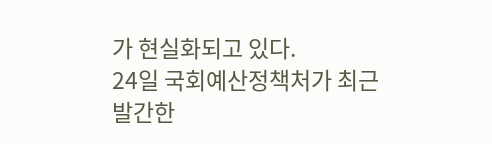가 현실화되고 있다.
24일 국회예산정책처가 최근 발간한